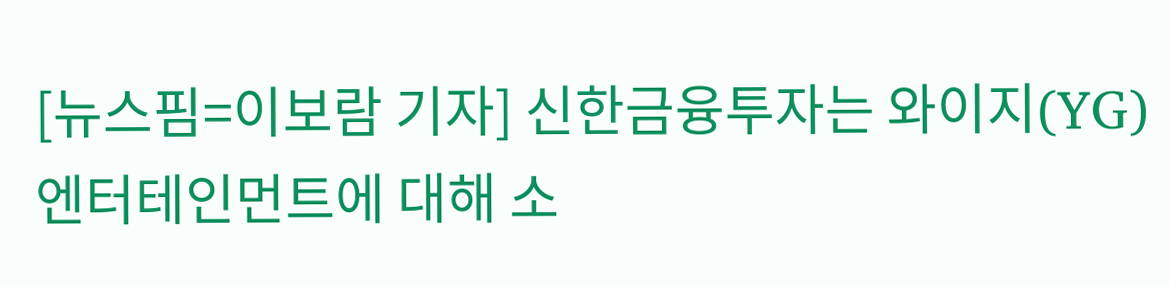[뉴스핌=이보람 기자] 신한금융투자는 와이지(YG)엔터테인먼트에 대해 소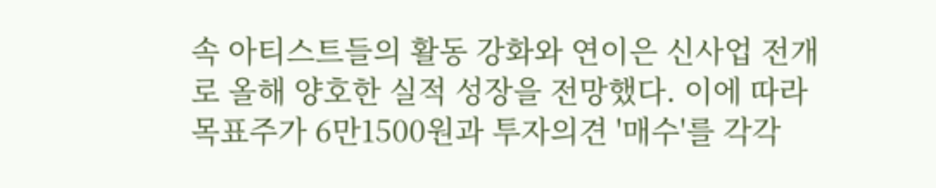속 아티스트들의 활동 강화와 연이은 신사업 전개로 올해 양호한 실적 성장을 전망했다. 이에 따라 목표주가 6만1500원과 투자의견 '매수'를 각각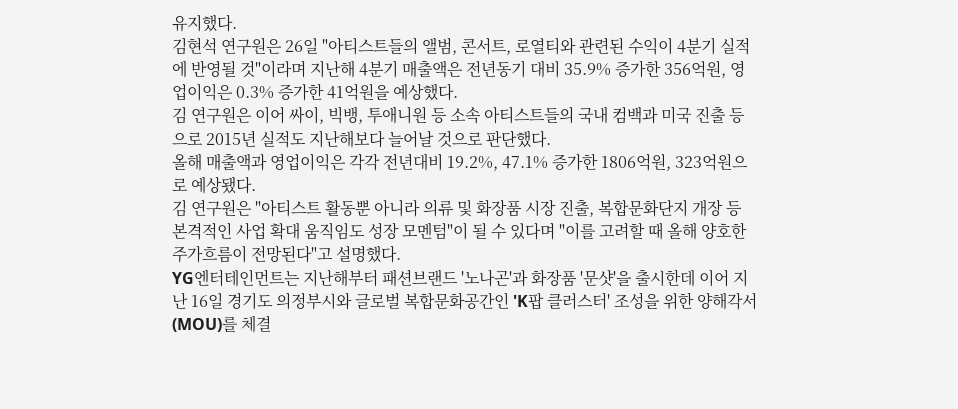유지했다.
김현석 연구원은 26일 "아티스트들의 앨범, 콘서트, 로열티와 관련된 수익이 4분기 실적에 반영될 것"이라며 지난해 4분기 매출액은 전년동기 대비 35.9% 증가한 356억원, 영업이익은 0.3% 증가한 41억원을 예상했다.
김 연구원은 이어 싸이, 빅뱅, 투애니원 등 소속 아티스트들의 국내 컴백과 미국 진출 등으로 2015년 실적도 지난해보다 늘어날 것으로 판단했다.
올해 매출액과 영업이익은 각각 전년대비 19.2%, 47.1% 증가한 1806억원, 323억원으로 예상됐다.
김 연구원은 "아티스트 활동뿐 아니라 의류 및 화장품 시장 진출, 복합문화단지 개장 등 본격적인 사업 확대 움직임도 성장 모멘텀"이 될 수 있다며 "이를 고려할 때 올해 양호한 주가흐름이 전망된다"고 설명했다.
YG엔터테인먼트는 지난해부터 패션브랜드 '노나곤'과 화장품 '문샷'을 출시한데 이어 지난 16일 경기도 의정부시와 글로벌 복합문화공간인 'K팝 클러스터' 조성을 위한 양해각서(MOU)를 체결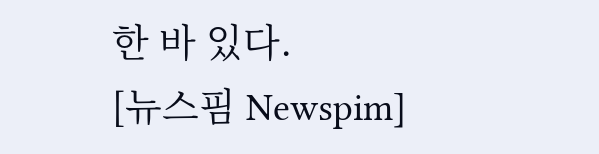한 바 있다.
[뉴스핌 Newspim]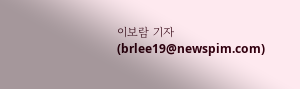이보람 기자 (brlee19@newspim.com)